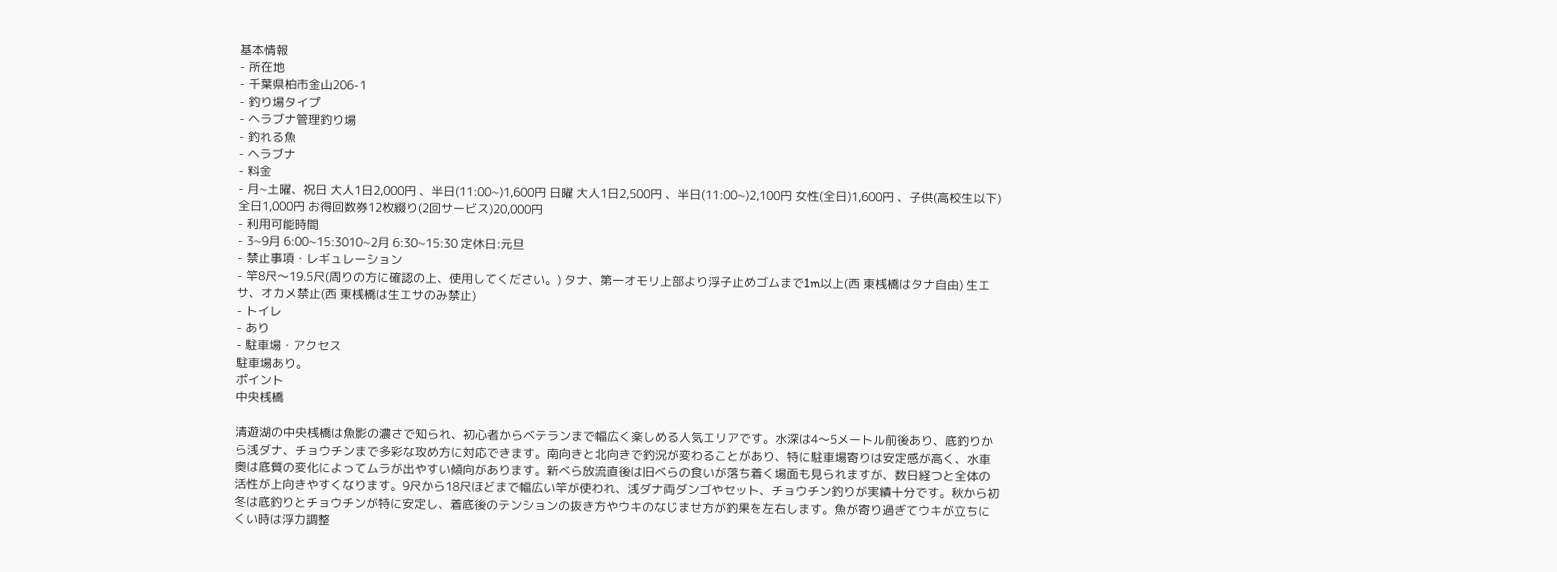基本情報
- 所在地
- 千葉県柏市金山206-1
- 釣り場タイプ
- ヘラブナ管理釣り場
- 釣れる魚
- ヘラブナ
- 料金
- 月~土曜、祝日 大人1日2,000円 、半日(11:00~)1,600円 日曜 大人1日2,500円 、半日(11:00~)2,100円 女性(全日)1,600円 、子供(高校生以下)全日1,000円 お得回数券12枚綴り(2回サービス)20,000円
- 利用可能時間
- 3~9月 6:00~15:3010~2月 6:30~15:30 定休日:元旦
- 禁止事項・レギュレーション
- 竿8尺〜19.5尺(周りの方に確認の上、使用してください。) タナ、第一オモリ上部より浮子止めゴムまで1m以上(西 東桟橋はタナ自由) 生エサ、オカメ禁止(西 東桟橋は生エサのみ禁止)
- トイレ
- あり
- 駐車場・アクセス
駐車場あり。
ポイント
中央桟橋

清遊湖の中央桟橋は魚影の濃さで知られ、初心者からベテランまで幅広く楽しめる人気エリアです。水深は4〜5メートル前後あり、底釣りから浅ダナ、チョウチンまで多彩な攻め方に対応できます。南向きと北向きで釣況が変わることがあり、特に駐車場寄りは安定感が高く、水車奥は底質の変化によってムラが出やすい傾向があります。新べら放流直後は旧べらの食いが落ち着く場面も見られますが、数日経つと全体の活性が上向きやすくなります。9尺から18尺ほどまで幅広い竿が使われ、浅ダナ両ダンゴやセット、チョウチン釣りが実績十分です。秋から初冬は底釣りとチョウチンが特に安定し、着底後のテンションの抜き方やウキのなじませ方が釣果を左右します。魚が寄り過ぎてウキが立ちにくい時は浮力調整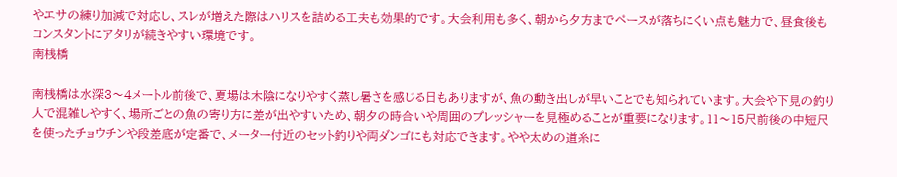やエサの練り加減で対応し、スレが増えた際はハリスを詰める工夫も効果的です。大会利用も多く、朝から夕方までペースが落ちにくい点も魅力で、昼食後もコンスタントにアタリが続きやすい環境です。
南桟橋

南桟橋は水深3〜4メートル前後で、夏場は木陰になりやすく蒸し暑さを感じる日もありますが、魚の動き出しが早いことでも知られています。大会や下見の釣り人で混雑しやすく、場所ごとの魚の寄り方に差が出やすいため、朝夕の時合いや周囲のプレッシャーを見極めることが重要になります。11〜15尺前後の中短尺を使ったチョウチンや段差底が定番で、メーター付近のセット釣りや両ダンゴにも対応できます。やや太めの道糸に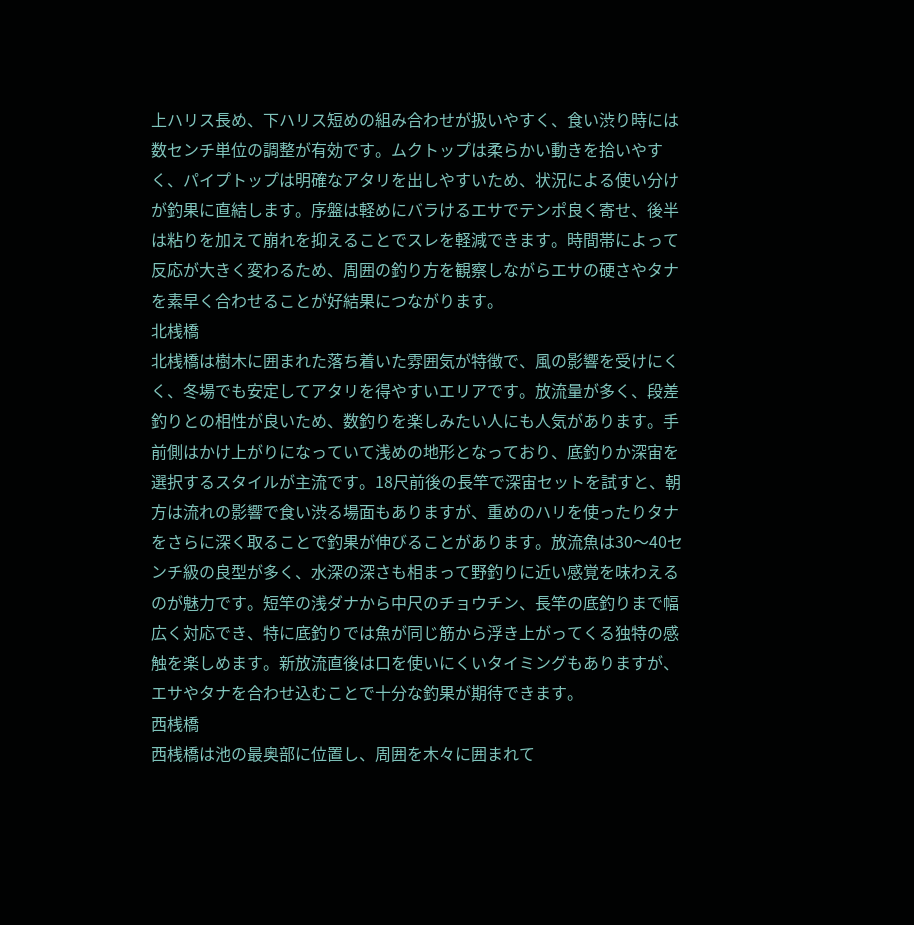上ハリス長め、下ハリス短めの組み合わせが扱いやすく、食い渋り時には数センチ単位の調整が有効です。ムクトップは柔らかい動きを拾いやすく、パイプトップは明確なアタリを出しやすいため、状況による使い分けが釣果に直結します。序盤は軽めにバラけるエサでテンポ良く寄せ、後半は粘りを加えて崩れを抑えることでスレを軽減できます。時間帯によって反応が大きく変わるため、周囲の釣り方を観察しながらエサの硬さやタナを素早く合わせることが好結果につながります。
北桟橋
北桟橋は樹木に囲まれた落ち着いた雰囲気が特徴で、風の影響を受けにくく、冬場でも安定してアタリを得やすいエリアです。放流量が多く、段差釣りとの相性が良いため、数釣りを楽しみたい人にも人気があります。手前側はかけ上がりになっていて浅めの地形となっており、底釣りか深宙を選択するスタイルが主流です。18尺前後の長竿で深宙セットを試すと、朝方は流れの影響で食い渋る場面もありますが、重めのハリを使ったりタナをさらに深く取ることで釣果が伸びることがあります。放流魚は30〜40センチ級の良型が多く、水深の深さも相まって野釣りに近い感覚を味わえるのが魅力です。短竿の浅ダナから中尺のチョウチン、長竿の底釣りまで幅広く対応でき、特に底釣りでは魚が同じ筋から浮き上がってくる独特の感触を楽しめます。新放流直後は口を使いにくいタイミングもありますが、エサやタナを合わせ込むことで十分な釣果が期待できます。
西桟橋
西桟橋は池の最奥部に位置し、周囲を木々に囲まれて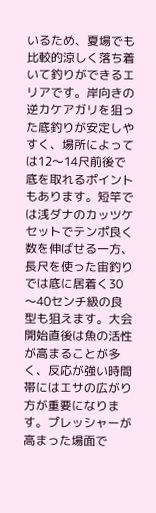いるため、夏場でも比較的涼しく落ち着いて釣りができるエリアです。岸向きの逆カケアガリを狙った底釣りが安定しやすく、場所によっては12〜14尺前後で底を取れるポイントもあります。短竿では浅ダナのカッツケセットでテンポ良く数を伸ばせる一方、長尺を使った宙釣りでは底に居着く30〜40センチ級の良型も狙えます。大会開始直後は魚の活性が高まることが多く、反応が強い時間帯にはエサの広がり方が重要になります。プレッシャーが高まった場面で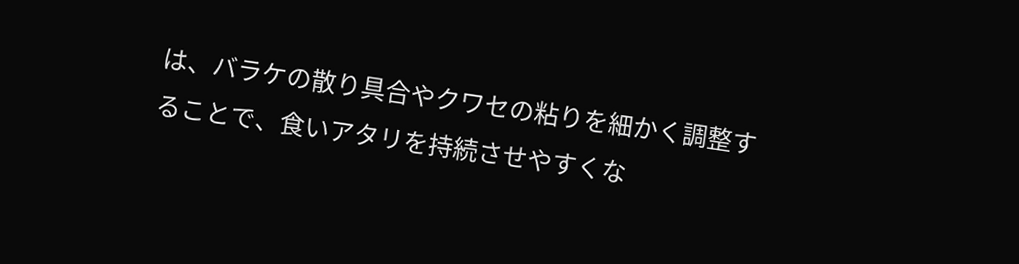は、バラケの散り具合やクワセの粘りを細かく調整することで、食いアタリを持続させやすくな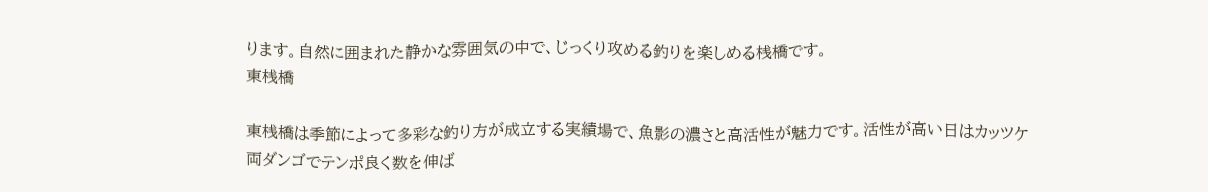ります。自然に囲まれた静かな雰囲気の中で、じっくり攻める釣りを楽しめる桟橋です。
東桟橋

東桟橋は季節によって多彩な釣り方が成立する実績場で、魚影の濃さと高活性が魅力です。活性が高い日はカッツケ両ダンゴでテンポ良く数を伸ば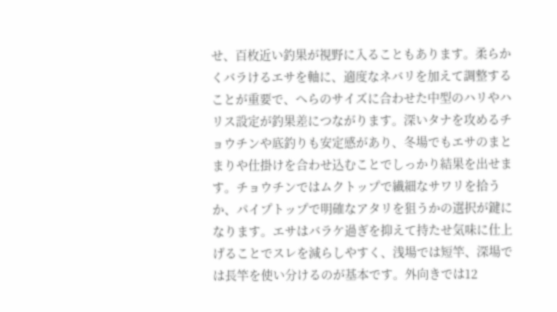せ、百枚近い釣果が視野に入ることもあります。柔らかくバラけるエサを軸に、適度なネバリを加えて調整することが重要で、へらのサイズに合わせた中型のハリやハリス設定が釣果差につながります。深いタナを攻めるチョウチンや底釣りも安定感があり、冬場でもエサのまとまりや仕掛けを合わせ込むことでしっかり結果を出せます。チョウチンではムクトップで繊細なサワリを拾うか、パイプトップで明確なアタリを狙うかの選択が鍵になります。エサはバラケ過ぎを抑えて持たせ気味に仕上げることでスレを減らしやすく、浅場では短竿、深場では長竿を使い分けるのが基本です。外向きでは12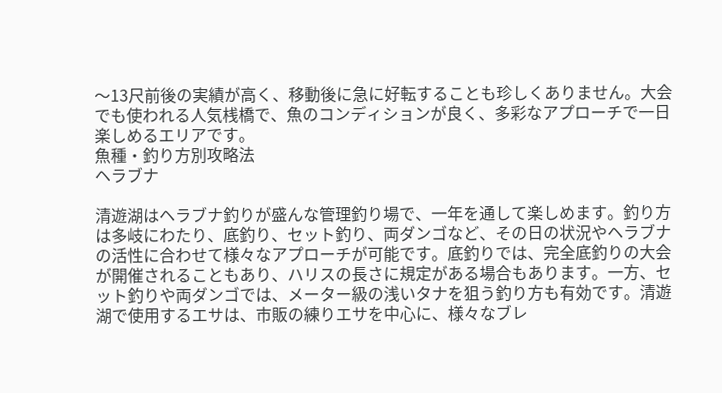〜13尺前後の実績が高く、移動後に急に好転することも珍しくありません。大会でも使われる人気桟橋で、魚のコンディションが良く、多彩なアプローチで一日楽しめるエリアです。
魚種・釣り方別攻略法
ヘラブナ

清遊湖はヘラブナ釣りが盛んな管理釣り場で、一年を通して楽しめます。釣り方は多岐にわたり、底釣り、セット釣り、両ダンゴなど、その日の状況やヘラブナの活性に合わせて様々なアプローチが可能です。底釣りでは、完全底釣りの大会が開催されることもあり、ハリスの長さに規定がある場合もあります。一方、セット釣りや両ダンゴでは、メーター級の浅いタナを狙う釣り方も有効です。清遊湖で使用するエサは、市販の練りエサを中心に、様々なブレ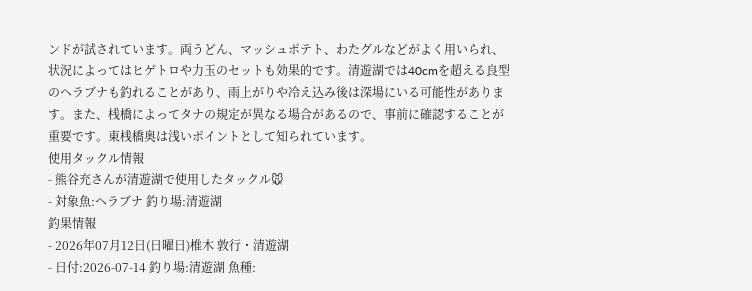ンドが試されています。両うどん、マッシュポテト、わたグルなどがよく用いられ、状況によってはヒゲトロや力玉のセットも効果的です。清遊湖では40cmを超える良型のヘラブナも釣れることがあり、雨上がりや冷え込み後は深場にいる可能性があります。また、桟橋によってタナの規定が異なる場合があるので、事前に確認することが重要です。東桟橋奥は浅いポイントとして知られています。
使用タックル情報
- 熊谷充さんが清遊湖で使用したタックル🐭
- 対象魚:ヘラブナ 釣り場:清遊湖
釣果情報
- 2026年07月12日(日曜日)椎木 敦行・清遊湖
- 日付:2026-07-14 釣り場:清遊湖 魚種: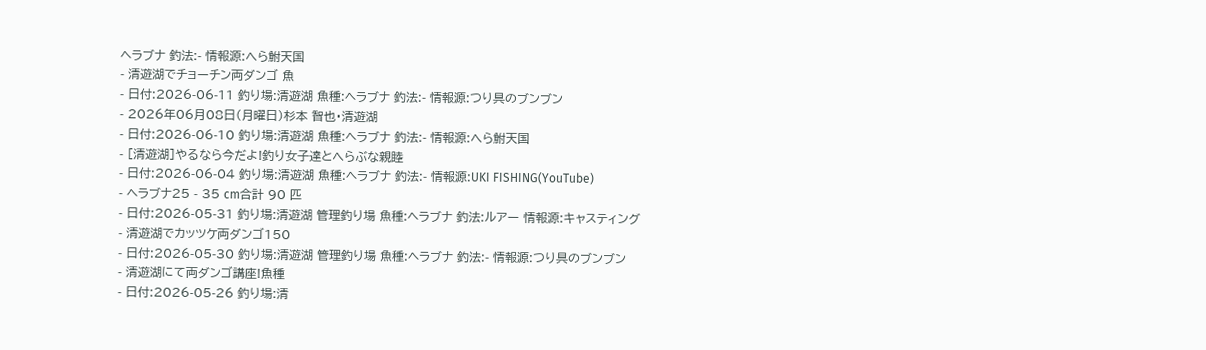ヘラブナ 釣法:- 情報源:へら鮒天国
- 清遊湖でチョーチン両ダンゴ 魚
- 日付:2026-06-11 釣り場:清遊湖 魚種:ヘラブナ 釣法:- 情報源:つり具のブンブン
- 2026年06月08日(月曜日)杉本 智也・清遊湖
- 日付:2026-06-10 釣り場:清遊湖 魚種:ヘラブナ 釣法:- 情報源:へら鮒天国
- [清遊湖]やるなら今だよ!釣り女子達とへらぶな親睦
- 日付:2026-06-04 釣り場:清遊湖 魚種:ヘラブナ 釣法:- 情報源:UKI FISHING(YouTube)
- ヘラブナ25 - 35 cm合計 90 匹
- 日付:2026-05-31 釣り場:清遊湖 管理釣り場 魚種:ヘラブナ 釣法:ルアー 情報源:キャスティング
- 清遊湖でカッツケ両ダンゴ150
- 日付:2026-05-30 釣り場:清遊湖 管理釣り場 魚種:ヘラブナ 釣法:- 情報源:つり具のブンブン
- 清遊湖にて両ダンゴ講座!魚種
- 日付:2026-05-26 釣り場:清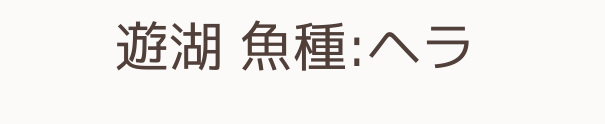遊湖 魚種:ヘラ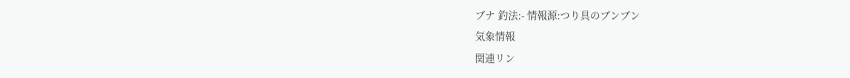ブナ 釣法:- 情報源:つり具のブンブン
気象情報
関連リン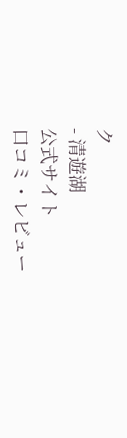ク
- 清遊湖
公式サイト
口コミ・レビュー